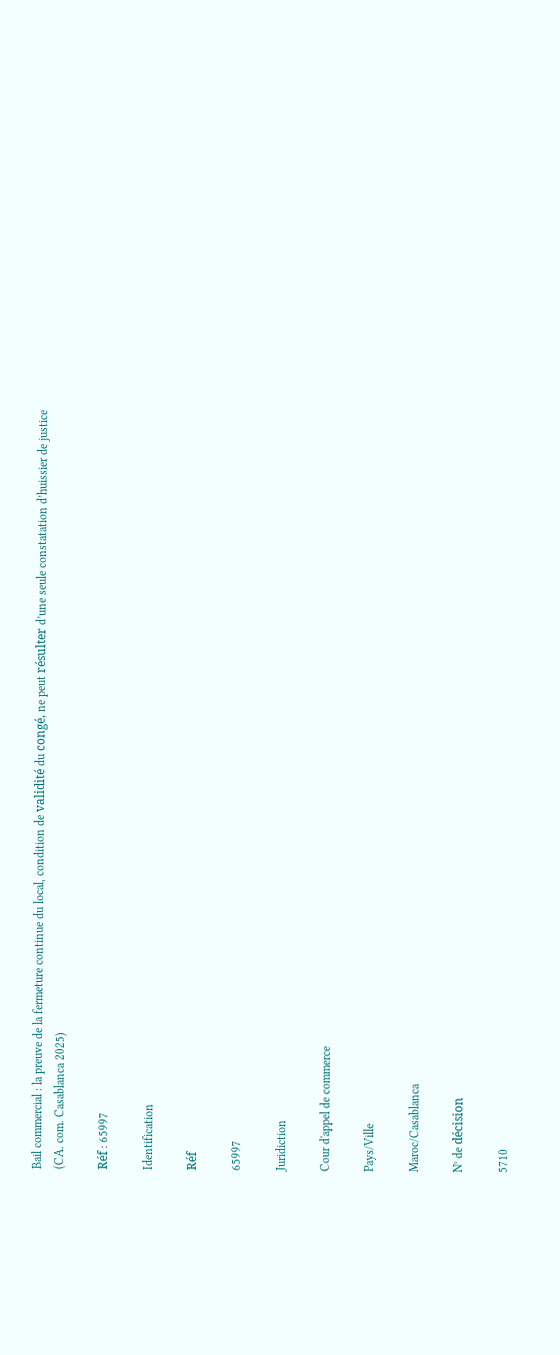Bail commercial : la preuve de la fermeture continue du local, condition de validité du congé, ne peut résulter d’une seule constatation d’huissier de justice (CA. com. Casablanca 2025)

Réf : 65997

Identification

Réf

65997

Juridiction

Cour d'appel de commerce

Pays/Ville

Maroc/Casablanca

N° de décision

5710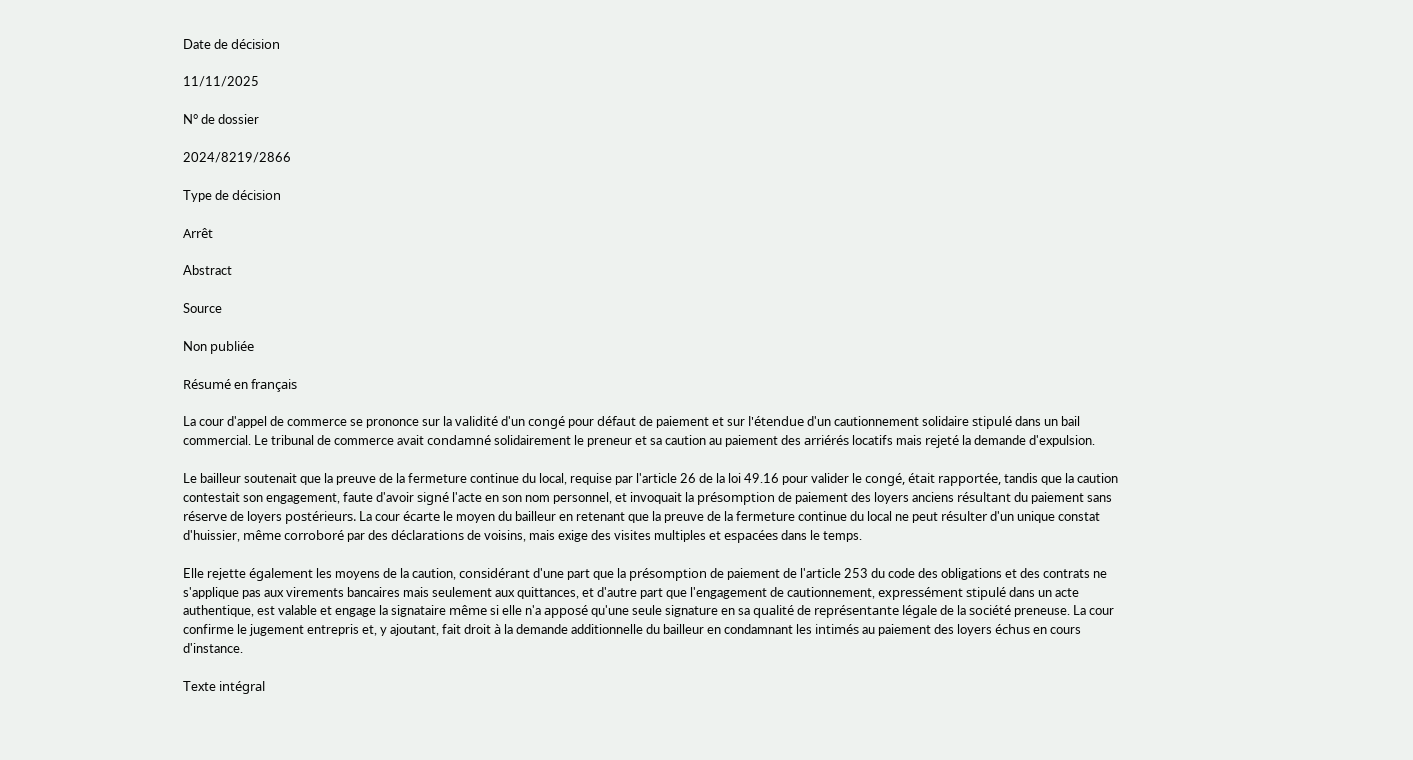Date de décision

11/11/2025

N° de dossier

2024/8219/2866

Type de décision

Arrêt

Abstract

Source

Non publiée

Résumé en français

La cour d'appel de commerce se prononce sur la validité d'un congé pour défaut de paiement et sur l'étendue d'un cautionnement solidaire stipulé dans un bail commercial. Le tribunal de commerce avait condamné solidairement le preneur et sa caution au paiement des arriérés locatifs mais rejeté la demande d'expulsion.

Le bailleur soutenait que la preuve de la fermeture continue du local, requise par l'article 26 de la loi 49.16 pour valider le congé, était rapportée, tandis que la caution contestait son engagement, faute d'avoir signé l'acte en son nom personnel, et invoquait la présomption de paiement des loyers anciens résultant du paiement sans réserve de loyers postérieurs. La cour écarte le moyen du bailleur en retenant que la preuve de la fermeture continue du local ne peut résulter d'un unique constat d'huissier, même corroboré par des déclarations de voisins, mais exige des visites multiples et espacées dans le temps.

Elle rejette également les moyens de la caution, considérant d'une part que la présomption de paiement de l'article 253 du code des obligations et des contrats ne s'applique pas aux virements bancaires mais seulement aux quittances, et d'autre part que l'engagement de cautionnement, expressément stipulé dans un acte authentique, est valable et engage la signataire même si elle n'a apposé qu'une seule signature en sa qualité de représentante légale de la société preneuse. La cour confirme le jugement entrepris et, y ajoutant, fait droit à la demande additionnelle du bailleur en condamnant les intimés au paiement des loyers échus en cours d'instance.

Texte intégral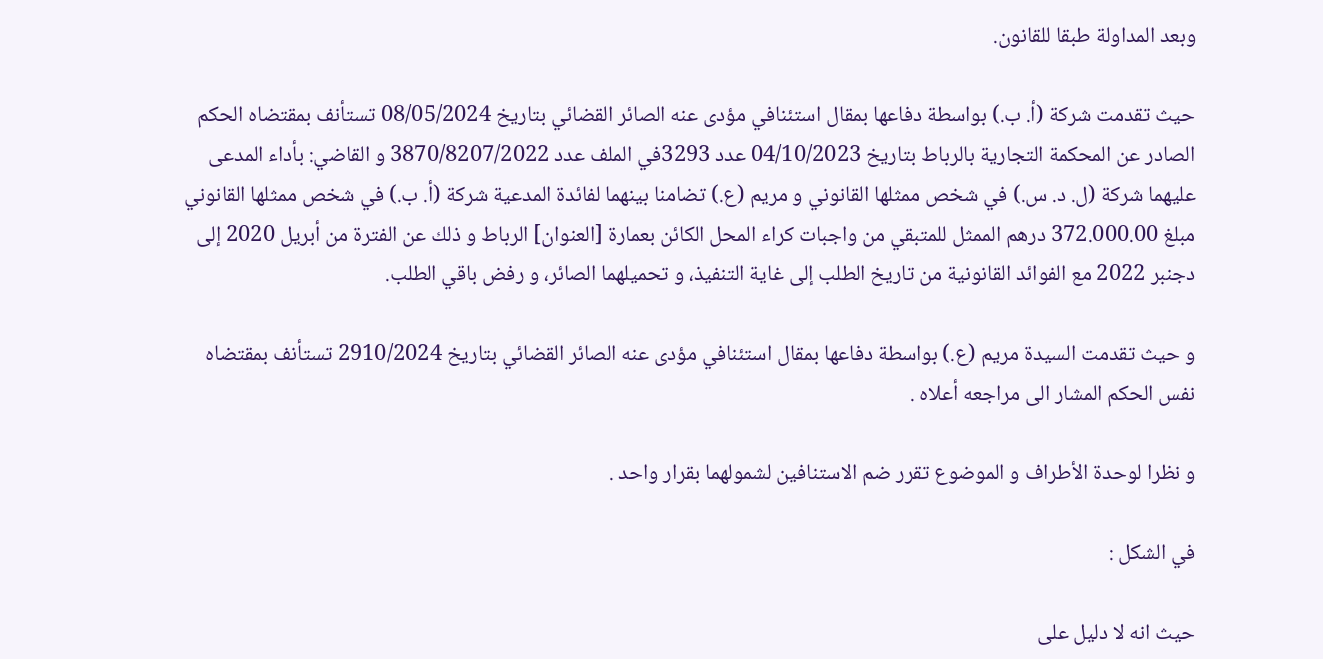وبعد المداولة طبقا للقانون.

حيث تقدمت شركة (أ. ب.) بواسطة دفاعها بمقال استئنافي مؤدى عنه الصائر القضائي بتاريخ 08/05/2024 تستأنف بمقتضاه الحكم الصادر عن المحكمة التجارية بالرباط بتاريخ 04/10/2023 عدد 3293في الملف عدد 3870/8207/2022 و القاضي: بأداء المدعى عليهما شركة (ل. د. س.) في شخص ممثلها القانوني و مريم (ع.) تضامنا بينهما لفائدة المدعية شركة (أ. ب.) في شخص ممثلها القانوني مبلغ 372.000.00 درهم الممثل للمتبقي من واجبات كراء المحل الكائن بعمارة [العنوان] الرباط و ذلك عن الفترة من أبريل 2020 إلى دجنبر 2022 مع الفوائد القانونية من تاريخ الطلب إلى غاية التنفيذ، و تحميلهما الصائر، و رفض باقي الطلب.

و حيث تقدمت السيدة مريم (ع.) بواسطة دفاعها بمقال استئنافي مؤدى عنه الصائر القضائي بتاريخ 2910/2024 تستأنف بمقتضاه نفس الحكم المشار الى مراجعه أعلاه .

و نظرا لوحدة الأطراف و الموضوع تقرر ضم الاستنافين لشمولهما بقرار واحد .

في الشكل :

حيث انه لا دليل على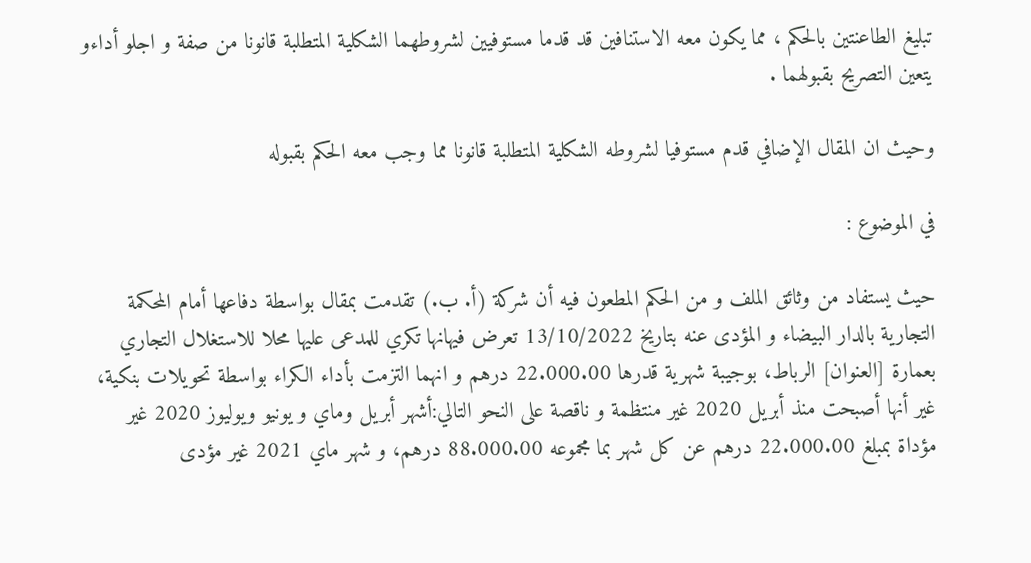تبليغ الطاعنتين بالحكم ، مما يكون معه الاستنافين قد قدما مستوفيين لشروطهما الشكلية المتطلبة قانونا من صفة و اجلو أداءو يتعين التصريح بقبولهما .

وحيث ان المقال الإضافي قدم مستوفيا لشروطه الشكلية المتطلبة قانونا مما وجب معه الحكم بقبوله

في الموضوع :

حيث يستفاد من وثائق الملف و من الحكم المطعون فيه أن شركة (أ. ب.) تقدمت بمقال بواسطة دفاعها أمام المحكمة التجارية بالدار البيضاء و المؤدى عنه بتاريخ 13/10/2022 تعرض فيهانها تكري للمدعى عليها محلا للاستغلال التجاري بعمارة [العنوان] الرباط، بوجيبة شهرية قدرها 22.000.00 درهم و انهما التزمت بأداء الكراء بواسطة تحويلات بنكية، غير أنها أصبحت منذ أبريل 2020 غير منتظمة و ناقصة على النحو التالي:أشهر أبريل وماي و يونيو ويوليوز 2020 غير مؤداة بمبلغ 22.000.00 درهم عن كل شهر بما مجموعه 88.000.00 درهم، و شهر ماي 2021 غير مؤدى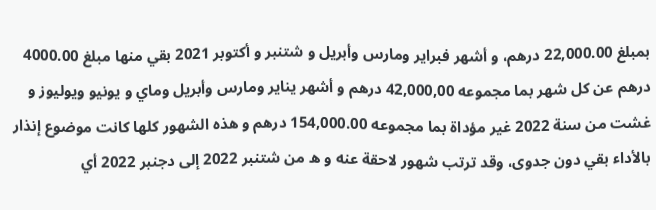بمبلغ 22,000.00 درهم، و أشهر فبراير ومارس وأبريل و شتنبر و أكتوبر 2021 بقي منها مبلغ 4000.00 درهم عن كل شهر بما مجموعه 42,000,00 درهم و أشهر يناير ومارس وأبريل وماي و يونيو ويوليوز و غشت من سنة 2022 غير مؤداة بما مجموعه 154,000.00 درهم و هذه الشهور كلها كانت موضوع إنذار بالأداء بقي دون جدوى، وقد ترتب شهور لاحقة عنه و ه من شتنبر 2022 إلى دجنبر 2022 أي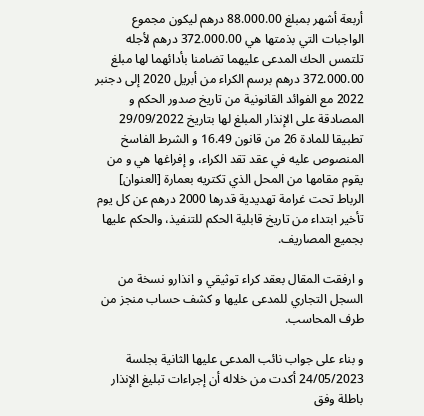أربعة أشهر بمبلغ 88.000.00 درهم ليكون مجموع الواجبات التي بذمتها هي 372.000.00 درهم لأجله تلتمس الحك المدعى عليهما تضامنا بأدائهما لها مبلغ 372.000.00 درهم برسم الكراء من أبريل 2020 إلى دجنبر 2022 مع الفوائد القانونية من تاريخ صدور الحكم و المصادقة على الإنذار المبلغ لها بتاريخ 29/09/2022 تطبيقا للمادة 26 من قانون 16.49 و الشرط الفاسخ المنصوص عليه في عقد تقد الكراء، و إفراغها هي و من يقوم مقامها من المحل الذي تكتريه بعمارة [العنوان] الرباط تحت غرامة تهديدية قدرها 2000 درهم عن كل يوم تأخير ابتداء من تاريخ قابلية الحكم للتنفيذ، والحكم عليها بجميع المصاريف.

و ارفقت المقال بعقد كراء توثيقي و انذارو نسخة من السجل التجاري للمدعى عليها و كشف حساب منجز من طرف المحاسب.

و بناء على جواب نائب المدعى عليها الثانية بجلسة 24/05/2023 أكدت من خلاله أن إجراءات تبليغ الإنذار باطلة وفق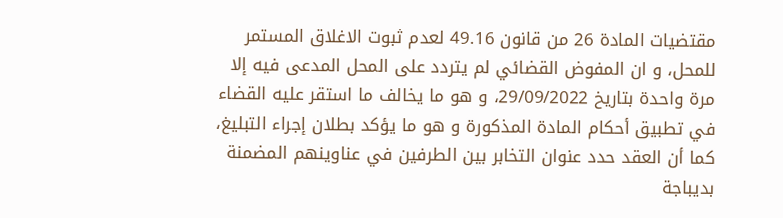مقتضيات المادة 26 من قانون 49.16 لعدم ثبوت الاغلاق المستمر للمحل، و ان المفوض القضائي لم يتردد على المحل المدعى فيه إلا مرة واحدة بتاريخ 29/09/2022، و هو ما يخالف ما استقر عليه القضاء في تطبيق أحكام المادة المذكورة و هو ما يؤكد بطلان إجراء التبليغ، كما أن العقد حدد عنوان التخابر بين الطرفين في عناوينهم المضمنة بديباجة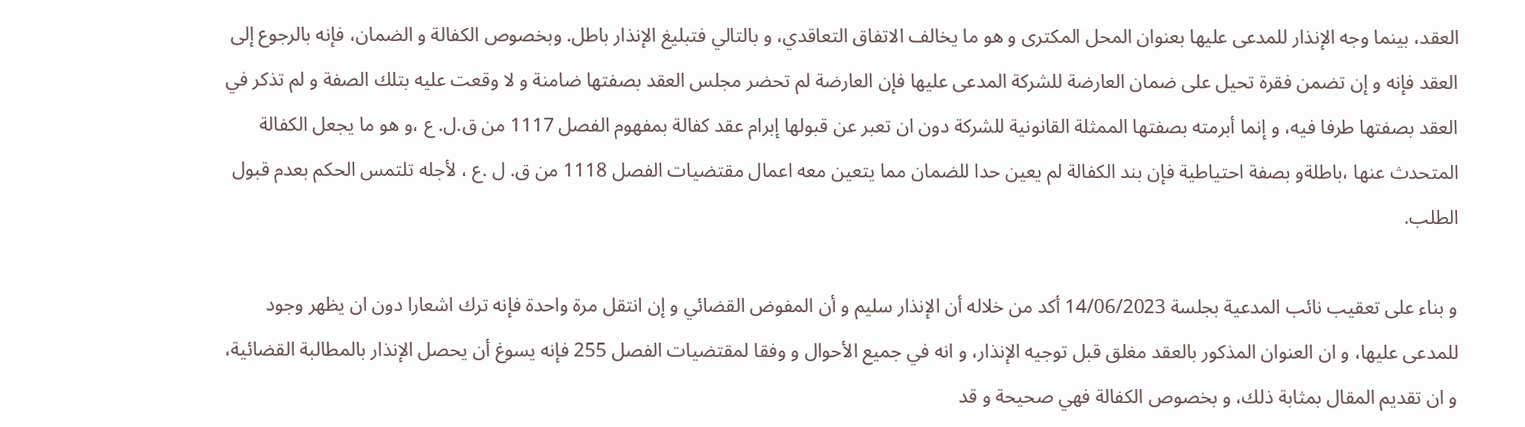العقد، بينما وجه الإنذار للمدعى عليها بعنوان المحل المكترى و هو ما يخالف الاتفاق التعاقدي، و بالتالي فتبليغ الإنذار باطل. وبخصوص الكفالة و الضمان، فإنه بالرجوع إلى العقد فإنه و إن تضمن فقرة تحيل على ضمان العارضة للشركة المدعى عليها فإن العارضة لم تحضر مجلس العقد بصفتها ضامنة و لا وقعت عليه بتلك الصفة و لم تذكر في العقد بصفتها طرفا فيه، و إنما أبرمته بصفتها الممثلة القانونية للشركة دون ان تعبر عن قبولها إبرام عقد كفالة بمفهوم الفصل 1117 من ق.ل. ع ،و هو ما يجعل الكفالة المتحدث عنها ،باطلةو بصفة احتياطية فإن بند الكفالة لم يعين حدا للضمان مما يتعين معه اعمال مقتضيات الفصل 1118 من ق. ل .ع ، لأجله تلتمس الحكم بعدم قبول الطلب.

و بناء على تعقيب نائب المدعية بجلسة 14/06/2023 أكد من خلاله أن الإنذار سليم و أن المفوض القضائي و إن انتقل مرة واحدة فإنه ترك اشعارا دون ان يظهر وجود للمدعى عليها، و ان العنوان المذكور بالعقد مغلق قبل توجيه الإنذار، و انه في جميع الأحوال و وفقا لمقتضيات الفصل 255 فإنه يسوغ أن يحصل الإنذار بالمطالبة القضائية، و ان تقديم المقال بمثابة ذلك، و بخصوص الكفالة فهي صحيحة و قد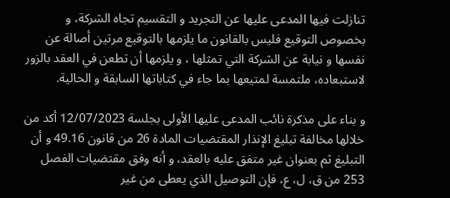تنازلت فيها المدعى عليها عن التجريد و التقسيم تجاه الشركة، و بخصوص التوقيع فليس بالقانون ما يلزمها بالتوقيع مرتين أصالة عن نفسها و نيابة عن الشركة التي تمثلها ، و يلزمها أن تطعن في العقد بالزور لاستبعاده، ملتمسة لمتيعها بما جاء في كتاباتها السابقة و الحالية.

و بناء على مذكرة نائب المدعى عليها الأولى بجلسة 12/07/2023 أكد من خلالها مخالفة تبليغ الإنذار المقتضيات المادة 26 من قانون 49.16 و أن التبليغ ثم بعنوان غير متفق عليه بالعقد، و أنه وفق مقتضيات الفصل 253 من ق، ل، ع، فإن التوصيل الذي يعطى من غير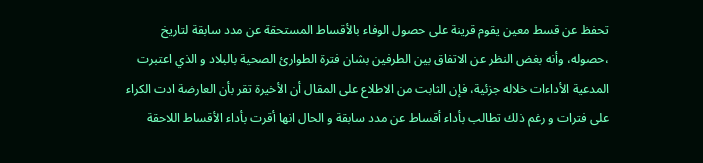تحفظ عن قسط معين يقوم قرينة على حصول الوفاء بالأقساط المستحقة عن مدد سابقة لتاريخ ،حصوله، وأنه بغض النظر عن الاتفاق بين الطرفين بشان فترة الطوارئ الصحية بالبلاد و الذي اعتبرت المدعية الأداءات خلاله جزئية، فإن الثابت من الاطلاع على المقال أن الأخيرة تقر بأن العارضة ادت الكراء على فترات و رغم ذلك تطالب بأداء أقساط عن مدد سابقة و الحال انها أقرت بأداء الأقساط اللاحقة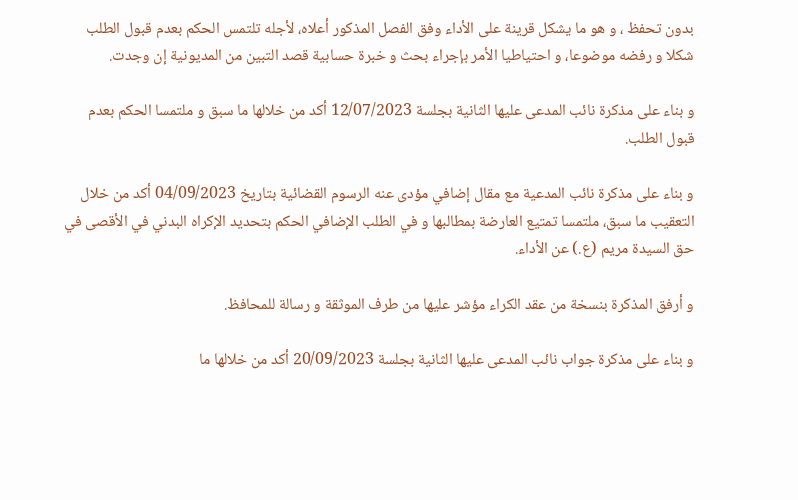بدون تحفظ ، و هو ما يشكل قرينة على الأداء وفق الفصل المذكور أعلاه، لأجله تلتمس الحكم بعدم قبول الطلب شكلا و رفضه موضوعا، و احتياطيا الأمر بإجراء بحث و خبرة حسابية قصد التبين من المديونية إن وجدت.

و بناء على مذكرة نائب المدعى عليها الثانية بجلسة 12/07/2023 أكد من خلالها ما سبق و ملتمسا الحكم بعدم قبول الطلب.

و بناء على مذكرة نائب المدعية مع مقال إضافي مؤدى عنه الرسوم القضائية بتاريخ 04/09/2023 أكد من خلال التعقيب ما سبق، ملتمسا تمتيع العارضة بمطالبها و في الطلب الإضافي الحكم بتحديد الإكراه البدني في الأقصى في حق السيدة مريم (ع.) عن الأداء.

و أرفق المذكرة بنسخة من عقد الكراء مؤشر عليها من طرف الموثقة و رسالة للمحافظ.

و بناء على مذكرة جواب نائب المدعى عليها الثانية بجلسة 20/09/2023 أكد من خلالها ما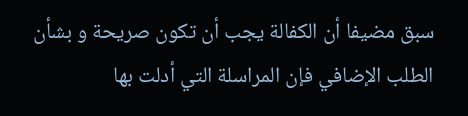سبق مضيفا أن الكفالة يجب أن تكون صريحة و بشأن الطلب الإضافي فإن المراسلة التي أدلت بها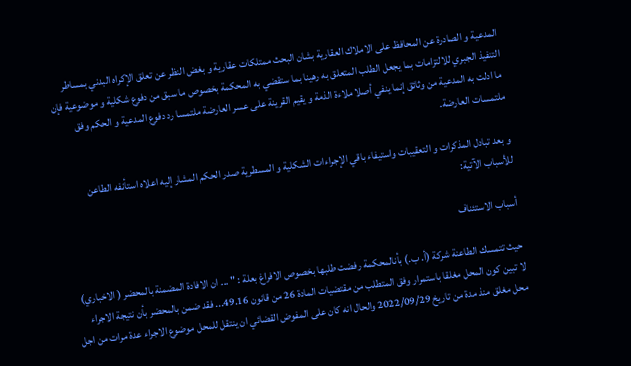المدعية و الصادرة عن المحافظ على الاملاك العقارية بشان البحث ممتلكات عقارية و بغض النظر عن تعلق الإكراه البدني بمساطر التنفيذ الجبري للالتزامات بما يجعل الطلب المتعلق به رهينا بما ستقضي به المحكمة بخصوص ما سبق من دفوع شكلية و موضوعية فإن ما ادلت به المدعية من وثائق إنما ينفي أصلا ملاءة الذمة و يقيم القرينة على عسر العارضة ملتمسا رد دفوع المدعية و الحكم وفق ملتمسات العارضة.

و بعد تبادل المذكرات و التعقيبات واستيفاء باقي الإجراءات الشكلية و المسطرية صدر الحكم المشار إليه اعلاه استأنفه الطاعن للأسباب الآتية:

أسباب الاستئناف

حيث تتمسك الطاعنة شركة (أ. ب.) بأنالمحكمة رفضت طلبها بخصوص الافراغ بعلة : " ... ان الافادة المضمنة بالمحضر ( الاخباري) لا تبين كون المحل مغلقا باستمرار وفق المتطلب من مقتضيات المادة 26 من قانون 49.16... فقد ضمن بالمحضر بأن نتيجة الاجراء محل مغلق منذ مدة من تاريخ 2022/09/29 والحال انه كان على المفوض القضائي ان ينتقل للمحل موضوع الاجراء عدة مرات من اجل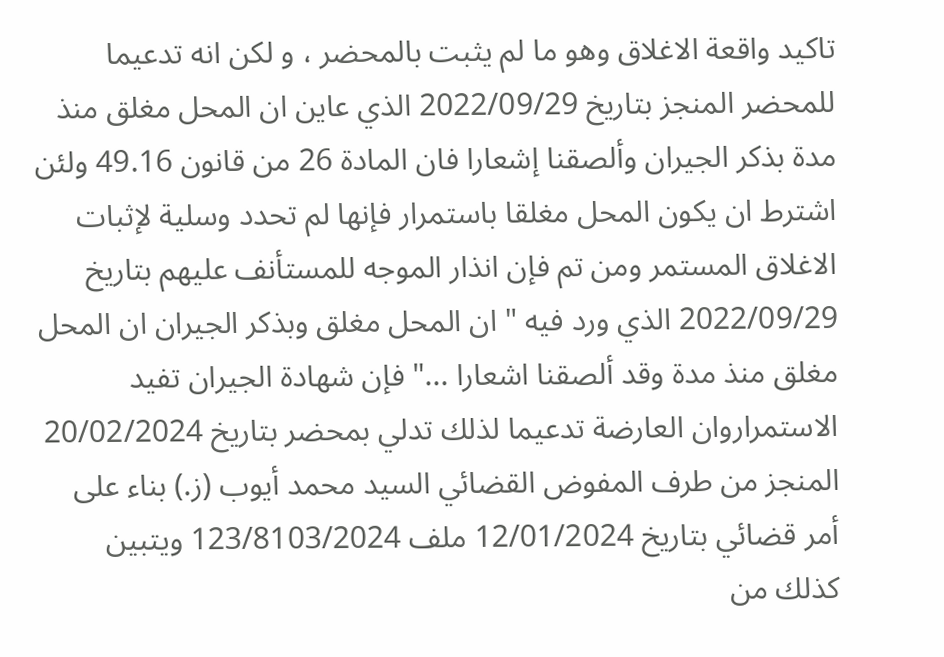تاكيد واقعة الاغلاق وهو ما لم يثبت بالمحضر ، و لكن انه تدعيما للمحضر المنجز بتاريخ 2022/09/29 الذي عاين ان المحل مغلق منذ مدة بذكر الجيران وألصقنا إشعارا فان المادة 26 من قانون 49.16 ولئن اشترط ان يكون المحل مغلقا باستمرار فإنها لم تحدد وسلية لإثبات الاغلاق المستمر ومن تم فإن انذار الموجه للمستأنف عليهم بتاريخ 2022/09/29 الذي ورد فيه " ان المحل مغلق وبذكر الجيران ان المحل مغلق منذ مدة وقد ألصقنا اشعارا ..." فإن شهادة الجيران تفيد الاستمراروان العارضة تدعيما لذلك تدلي بمحضر بتاريخ 20/02/2024 المنجز من طرف المفوض القضائي السيد محمد أيوب (ز.) بناء على أمر قضائي بتاريخ 12/01/2024 ملف 123/8103/2024 ويتبين كذلك من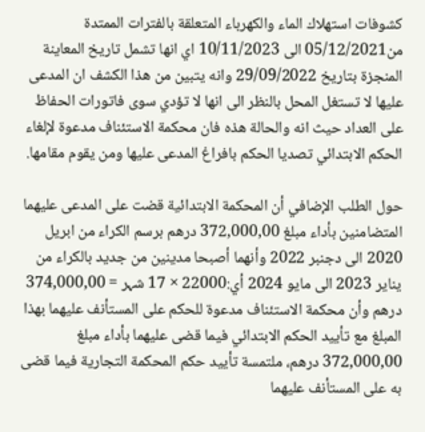كشوفات استهلاك الماء والكهرباء المتعلقة بالفترات الممتدة من05/12/2021 الى 10/11/2023 اي انها تشمل تاريخ المعاينة المنجزة بتاريخ 29/09/2022 وانه يتبين من هذا الكشف ان المدعى عليها لا تستغل المحل بالنظر الى انها لا تؤدي سوى فاتورات الحفاظ على العداد حيث انه والحالة هذه فان محكمة الاستئناف مدعوة لإلغاء الحكم الابتدائي تصديا الحكم بافراغ المدعى عليها ومن يقوم مقامها.

حول الطلب الإضافي أن المحكمة الابتدائية قضت على المدعى عليهما المتضامنين بأداء مبلغ 372,000,00 درهم برسم الكراء من ابريل 2020 الى دجنبر 2022 وأنهما أصبحا مدينين من جديد بالكراء من يناير 2023 الى مايو 2024 أي:22000 × 17 شہر = 374,000,00 درهم وأن محكمة الاستئناف مدعوة للحكم على المستأنف عليهما بهذا المبلغ مع تأييد الحكم الابتدائي فيما قضى عليهما بأداء مبلغ 372,000,00 درهم، ملتمسة تأييد حكم المحكمة التجارية فيما قضى به على المستأنف عليهما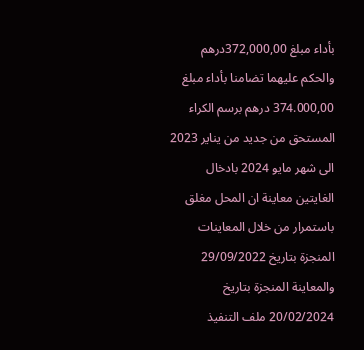بأداء مبلغ 372,000,00درهم والحكم عليهما تضامنا بأداء مبلغ 374.000,00 درهم برسم الكراء المستحق من جديد من يناير 2023 الى شهر مايو 2024 بادخال الغايتين معاينة ان المحل مغلق باستمرار من خلال المعاينات المنجزة بتاريخ 29/09/2022 والمعاينة المنجزة بتاريخ 20/02/2024 ملف التنفيذ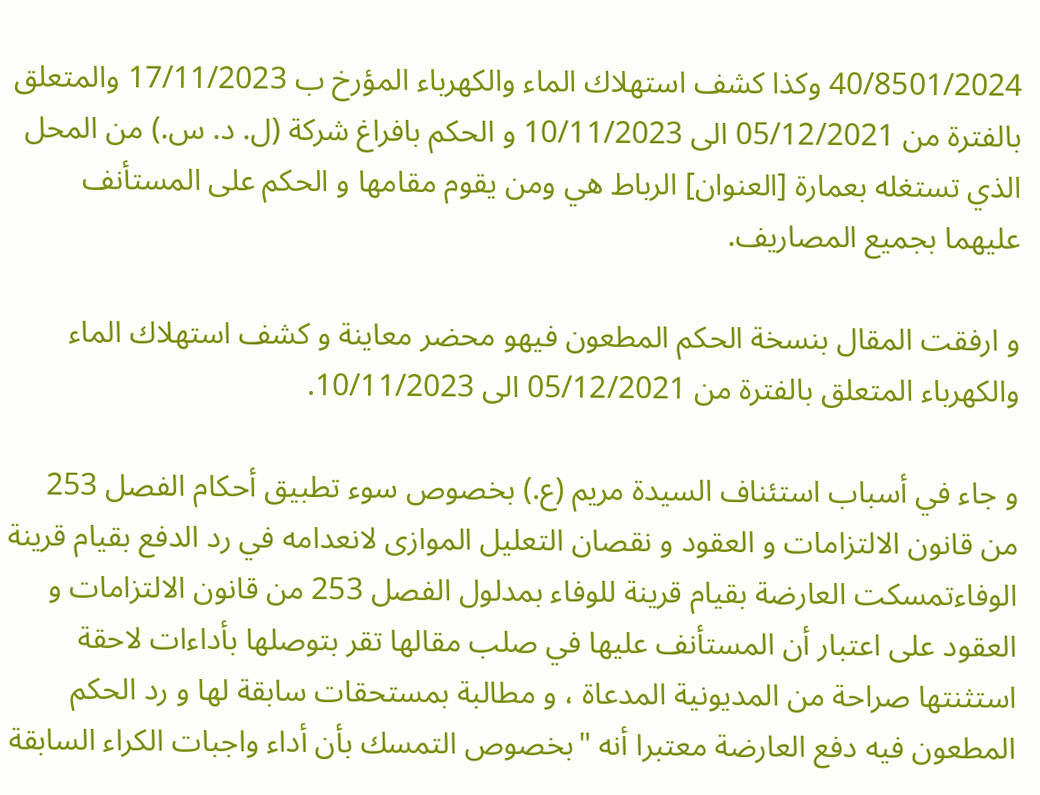40/8501/2024 وكذا كشف استهلاك الماء والكهرباء المؤرخ ب 17/11/2023 والمتعلق بالفترة من 05/12/2021 الى 10/11/2023 و الحكم بافراغ شركة (ل. د. س.) من المحل الذي تستغله بعمارة [العنوان] الرباط هي ومن يقوم مقامها و الحكم على المستأنف عليهما بجميع المصاريف.

و ارفقت المقال بنسخة الحكم المطعون فيهو محضر معاينة و كشف استهلاك الماء والكهرباء المتعلق بالفترة من 05/12/2021 الى 10/11/2023.

و جاء في أسباب استئناف السيدة مريم (ع.) بخصوص سوء تطبيق أحكام الفصل 253 من قانون الالتزامات و العقود و نقصان التعليل الموازى لانعدامه في رد الدفع بقيام قرينة الوفاءتمسكت العارضة بقيام قرينة للوفاء بمدلول الفصل 253 من قانون الالتزامات و العقود على اعتبار أن المستأنف عليها في صلب مقالها تقر بتوصلها بأداءات لاحقة استثنتها صراحة من المديونية المدعاة ، و مطالبة بمستحقات سابقة لها و رد الحكم المطعون فيه دفع العارضة معتبرا أنه "بخصوص التمسك بأن أداء واجبات الكراء السابقة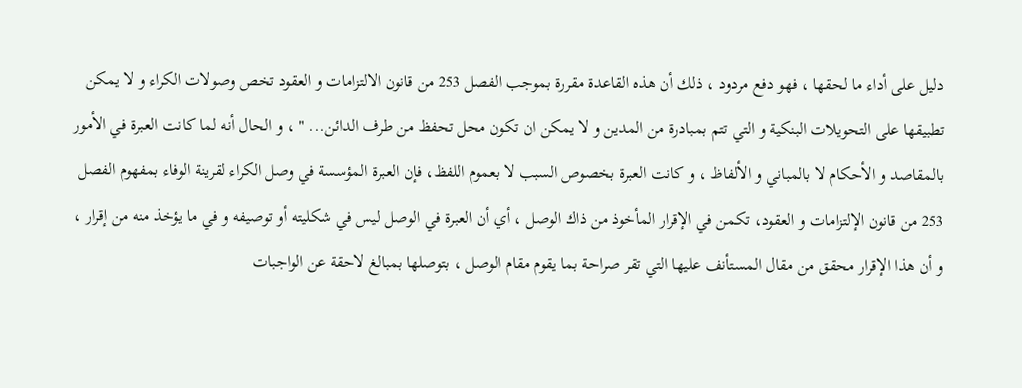دليل على أداء ما لحقها ، فهو دفع مردود ، ذلك أن هذه القاعدة مقررة بموجب الفصل 253 من قانون الالتزامات و العقود تخص وصولات الكراء و لا يمكن تطبيقها على التحويلات البنكية و التي تتم بمبادرة من المدين و لا يمكن ان تكون محل تحفظ من طرف الدائن... " ، و الحال أنه لما كانت العبرة في الأمور بالمقاصد و الأحكام لا بالمباني و الألفاظ ، و كانت العبرة بخصوص السبب لا بعموم اللفظ، فإن العبرة المؤسسة في وصل الكراء لقرينة الوفاء بمفهوم الفصل 253 من قانون الإلتزامات و العقود، تكمن في الإقرار المأخوذ من ذاك الوصل ، أي أن العبرة في الوصل ليس في شكليته أو توصيفه و في ما يؤخذ منه من إقرار ، و أن هذا الإقرار محقق من مقال المستأنف عليها التي تقر صراحة بما يقوم مقام الوصل ، بتوصلها بمبالغ لاحقة عن الواجبات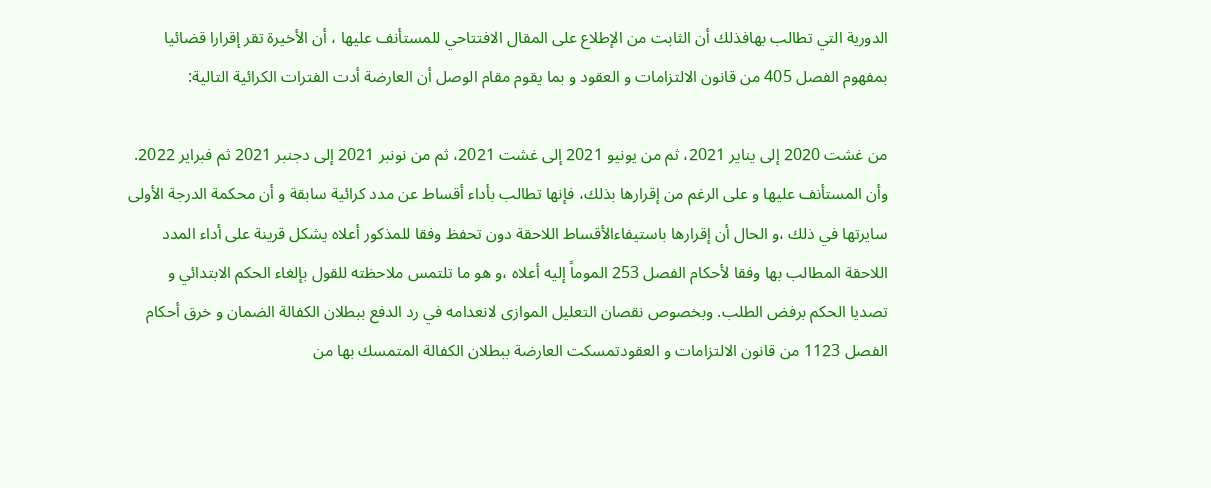الدورية التي تطالب بهافذلك أن الثابت من الإطلاع على المقال الافتتاحي للمستأنف عليها ، أن الأخيرة تقر إقرارا قضائيا بمفهوم الفصل 405 من قانون الالتزامات و العقود و بما يقوم مقام الوصل أن العارضة أدت الفترات الكرائية التالية:

من غشت 2020 إلى يناير 2021، ثم من يونيو 2021 إلى غشت 2021، ثم من نونبر 2021 إلى دجنبر 2021 ثم فبراير 2022. وأن المستأنف عليها و على الرغم من إقرارها بذلك، فإنها تطالب بأداء أقساط عن مدد كرائية سابقة و أن محكمة الدرجة الأولى سايرتها في ذلك ،و الحال أن إقرارها باستيفاءالأقساط اللاحقة دون تحفظ وفقا للمذكور أعلاه يشكل قرينة على أداء المدد اللاحقة المطالب بها وفقا لأحكام الفصل 253 الموماً إليه أعلاه ،و هو ما تلتمس ملاحظته للقول بإلغاء الحكم الابتدائي و تصديا الحكم برفض الطلب. وبخصوص نقصان التعليل الموازى لانعدامه في رد الدفع ببطلان الكفالة الضمان و خرق أحكام الفصل 1123 من قانون الالتزامات و العقودتمسكت العارضة ببطلان الكفالة المتمسك بها من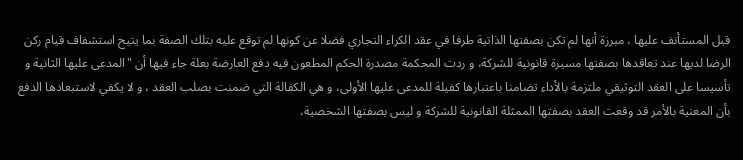قبل المستأنف عليها ، مبرزة أنها لم تكن بصفتها الذاتية طرفا في عقد الكراء التجاري فضلا عن كونها لم توقع عليه بتلك الصفة بما يتيح استشفاف قيام ركن الرضا لديها عند تعاقدها بصفتها مسيرة قانونية للشركة، و ردت المحكمة مصدرة الحكم المطعون فيه دفع العارضة بعلة جاء فيها أن "المدعى عليها الثانية و تأسيسا على العقد التوثيقي ملتزمة بالأداء تضامنا باعتبارها كفيلة للمدعى عليها الأولى، و هي الكفالة التي ضمنت بصلب العقد ، و لا يكفي لاستبعادها الدفع بأن المعنية بالأمر قد وقعت العقد بصفتها الممثلة القانونية للشركة و ليس بصفتها الشخصية،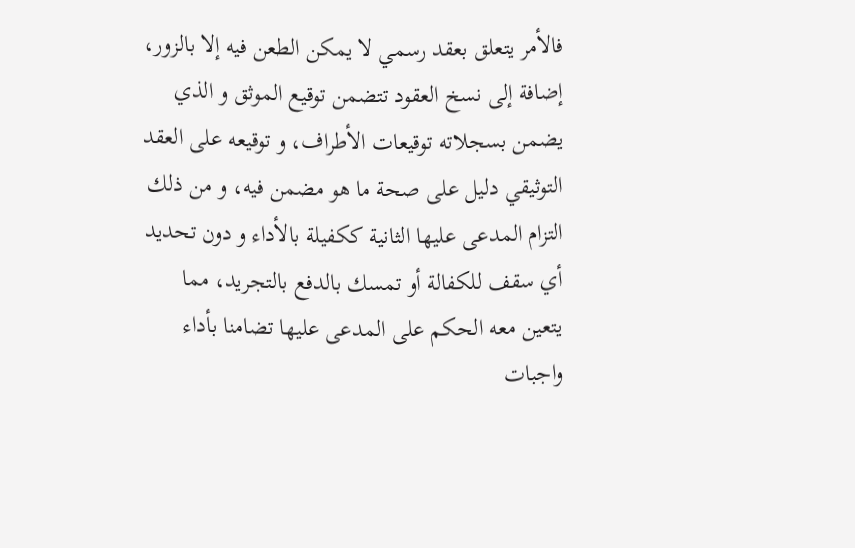فالأمر يتعلق بعقد رسمي لا يمكن الطعن فيه إلا بالزور، إضافة إلى نسخ العقود تتضمن توقيع الموثق و الذي يضمن بسجلاته توقيعات الأطراف، و توقيعه على العقد التوثيقي دليل على صحة ما هو مضمن فيه، و من ذلك التزام المدعى عليها الثانية ككفيلة بالأداء و دون تحديد أي سقف للكفالة أو تمسك بالدفع بالتجريد، مما يتعين معه الحكم على المدعى عليها تضامنا بأداء واجبات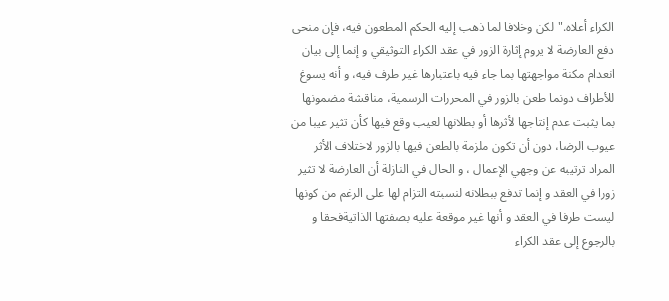الكراء أعلاه."لكن وخلافا لما ذهب إليه الحكم المطعون فيه، فإن منحى دفع العارضة لا يروم إثارة الزور في عقد الكراء التوثيقي و إنما إلى بيان انعدام مكنة مواجهتها بما جاء فيه باعتبارها غير طرف فيه، و أنه يسوغ للأطراف دونما طعن بالزور في المحررات الرسمية، مناقشة مضمونها بما يثبت عدم إنتاجها لأثرها أو بطلانها لعيب وقع فيها كأن تثير عيبا من عيوب الرضا، دون أن تكون ملزمة بالطعن فيها بالزور لاختلاف الأثر المراد ترتيبه عن وجهي الإعمال ، و الحال في النازلة أن العارضة لا تثير زورا في العقد و إنما تدفع ببطلانه لنسبته التزام لها على الرغم من كونها ليست طرفا في العقد و أنها غير موقعة عليه بصفتها الذاتيةفحقا و بالرجوع إلى عقد الكراء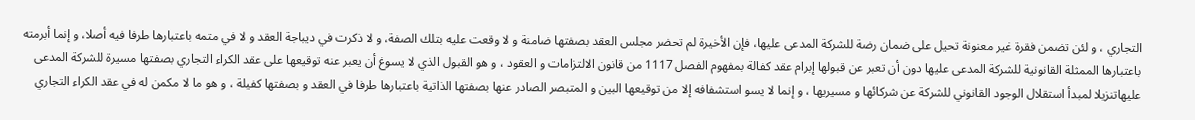التجاري ، و لئن تضمن فقرة غير معنونة تحيل على ضمان رضة للشركة المدعى عليها، فإن الأخيرة لم تحضر مجلس العقد بصفتها ضامنة و لا وقعت عليه بتلك الصفة، و لا ذكرت في ديباجة العقد و لا في متمه باعتبارها طرفا فيه أصلا، و إنما أبرمته باعتبارها الممثلة القانونية للشركة المدعى عليها دون أن تعبر عن قبولها إبرام عقد كفالة بمفهوم الفصل 1117 من قانون الالتزامات و العقود ، و هو القبول الذي لا يسوغ أن يعبر عنه توقيعها على عقد الكراء التجاري بصفتها مسيرة للشركة المدعى عليهاتنزيلا لمبدأ استقلال الوجود القانوني للشركة عن شركائها و مسيريها ، و إنما لا يسو استشفافه إلا من توقيعها البين و المتبصر الصادر عنها بصفتها الذاتية باعتبارها طرفا في العقد و بصفتها كفيلة ، و هو ما لا مكمن له في عقد الكراء التجاري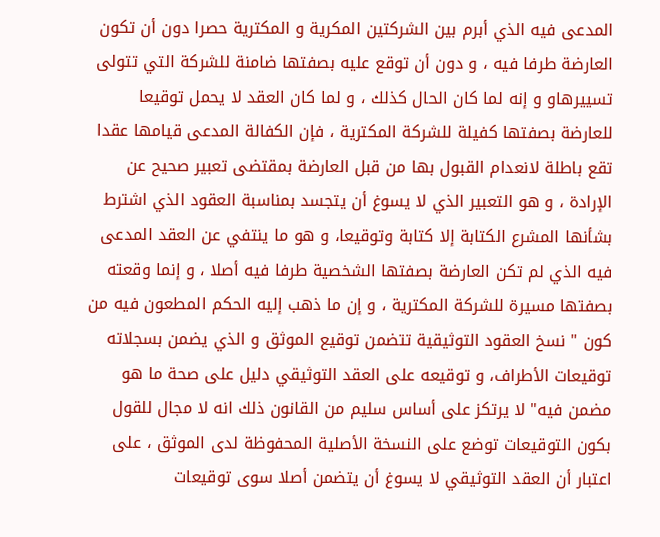المدعى فيه الذي أبرم بين الشركتين المكرية و المكترية حصرا دون أن تكون العارضة طرفا فيه ، و دون أن توقع عليه بصفتها ضامنة للشركة التي تتولى تسييرهاو و إنه لما كان الحال كذلك ، و لما كان العقد لا يحمل توقيعا للعارضة بصفتها كفيلة للشركة المكترية ، فإن الكفالة المدعى قيامها عقدا تقع باطلة لانعدام القبول بها من قبل العارضة بمقتضى تعبير صحيح عن الإرادة ، و هو التعبير الذي لا يسوغ أن يتجسد بمناسبة العقود الذي اشترط بشأنها المشرع الكتابة إلا كتابة وتوقيعا، و هو ما ينتفي عن العقد المدعى فيه الذي لم تكن العارضة بصفتها الشخصية طرفا فيه أصلا ، و إنما وقعته بصفتها مسيرة للشركة المكترية ، و إن ما ذهب إليه الحكم المطعون فيه من كون " نسخ العقود التوثيقية تتضمن توقيع الموثق و الذي يضمن بسجلاته توقيعات الأطراف، و توقيعه على العقد التوثيقي دليل على صحة ما هو مضمن فيه" لا يرتكز على أساس سليم من القانون ذلك انه لا مجال للقول بكون التوقيعات توضع على النسخة الأصلية المحفوظة لدى الموثق ، على اعتبار أن العقد التوثيقي لا يسوغ أن يتضمن أصلا سوى توقيعات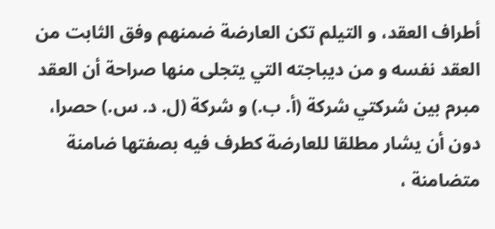أطراف العقد، و التيلم تكن العارضة ضمنهم وفق الثابت من العقد نفسه و من ديباجته التي يتجلى منها صراحة أن العقد مبرم بين شركتي شركة (أ. ب.) و شركة (ل. د. س.) حصرا، دون أن يشار مطلقا للعارضة كطرف فيه بصفتها ضامنة متضامنة ،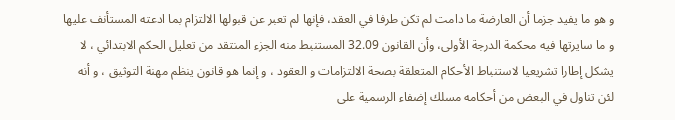و هو ما يفيد جزما أن العارضة ما دامت لم تكن طرفا في العقد، فإنها لم تعبر عن قبولها الالتزام بما ادعته المستأنف عليها و ما سايرتها فيه محكمة الدرجة الأولى، وأن القانون 32.09 المستنبط منه الجزء المنتقد من تعليل الحكم الابتدائي ، لا يشكل إطارا تشريعيا لاستنباط الأحكام المتعلقة بصحة الالتزامات و العقود ، و إنما هو قانون ينظم مهنة التوثيق ، و أنه لئن تناول في البعض من أحكامه مسلك إضفاء الرسمية على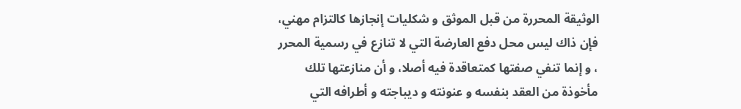الوثيقة المحررة من قبل الموثق و شكليات إنجازها كالتزام مهني، فإن ذاك ليس محل دفع العارضة التي لا تنازع في رسمية المحرر ، و إنما تنفي صفتها كمتعاقدة فيه أصلا، و أن منازعتها تلك مأخوذة من العقد بنفسه و عنونته و دیباجته و أطرافه التي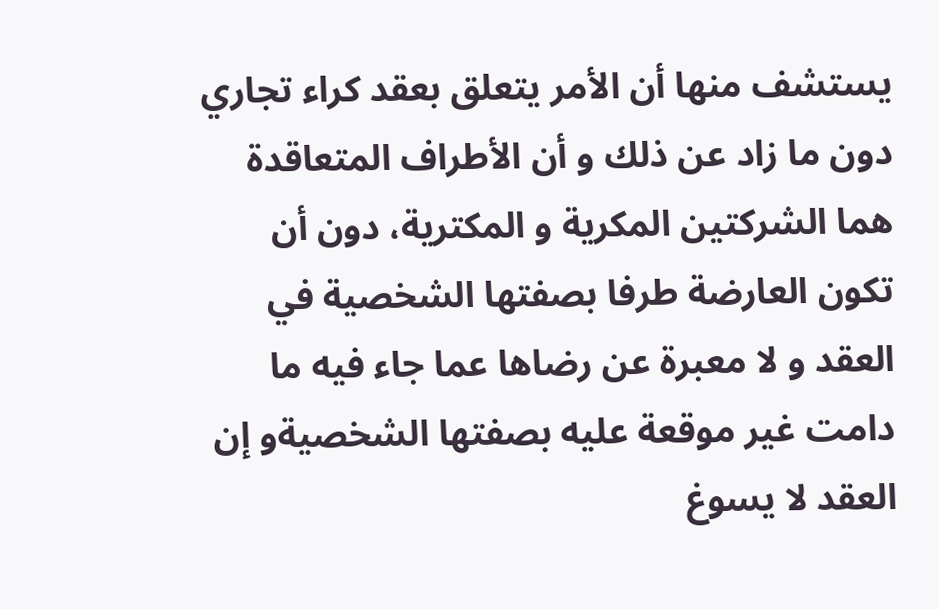يستشف منها أن الأمر يتعلق بعقد كراء تجاري دون ما زاد عن ذلك و أن الأطراف المتعاقدة هما الشركتين المكرية و المكترية، دون أن تكون العارضة طرفا بصفتها الشخصية في العقد و لا معبرة عن رضاها عما جاء فيه ما دامت غير موقعة عليه بصفتها الشخصيةو إن العقد لا يسوغ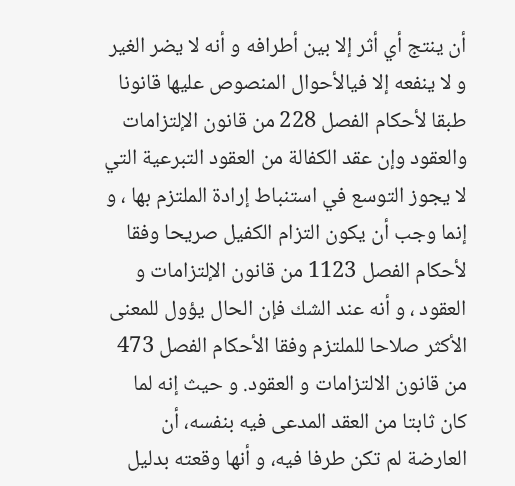أن ينتج أي أثر إلا بين أطرافه و أنه لا يضر الغير و لا ينفعه إلا فيالأحوال المنصوص عليها قانونا طبقا لأحكام الفصل 228 من قانون الإلتزامات والعقود وإن عقد الكفالة من العقود التبرعية التي لا يجوز التوسع في استنباط إرادة الملتزم بها ، و إنما وجب أن يكون التزام الكفيل صريحا وفقا لأحكام الفصل 1123 من قانون الإلتزامات و العقود ، و أنه عند الشك فإن الحال يؤول للمعنى الأكثر صلاحا للملتزم وفقا الأحكام الفصل 473 من قانون الالتزامات و العقود. و حيث إنه لما كان ثابتا من العقد المدعى فيه بنفسه، أن العارضة لم تكن طرفا فيه، و أنها وقعته بدليل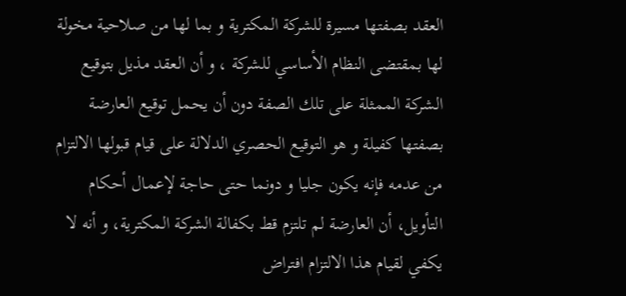العقد بصفتها مسيرة للشركة المكترية و بما لها من صلاحية مخولة لها بمقتضى النظام الأساسي للشركة ، و أن العقد مذيل بتوقيع الشركة الممثلة على تلك الصفة دون أن يحمل توقيع العارضة بصفتها كفيلة و هو التوقيع الحصري الدلالة على قيام قبولها الالتزام من عدمه فإنه يكون جليا و دونما حتى حاجة لإعمال أحكام التأويل، أن العارضة لم تلتزم قط بكفالة الشركة المكترية، و أنه لا يكفي لقيام هذا الالتزام افتراض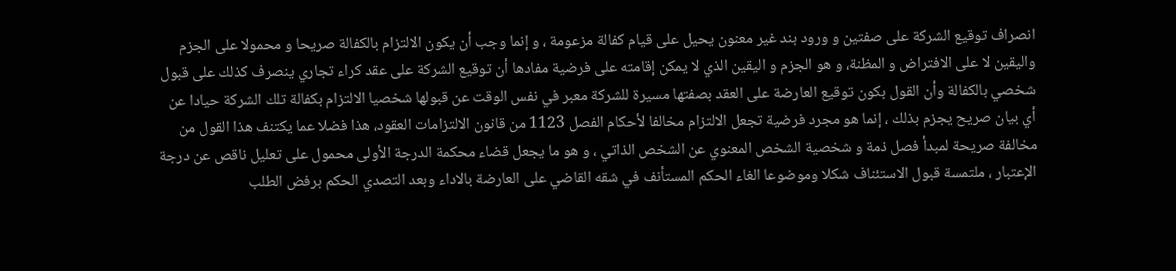انصراف توقيع الشركة على صفتين و ورود بند غیر معنون يحيل على قيام كفالة مزعومة ، و إنما وجب أن يكون الالتزام بالكفالة صريحا و محمولا على الجزم واليقين لا على الافتراض و المظنة، و هو الجزم و اليقين الذي لا يمكن إقامته على فرضية مفادها أن توقيع الشركة على عقد كراء تجاري ينصرف كذلك على قبول شخصي بالكفالة وأن القول بكون توقيع العارضة على العقد بصفتها مسيرة للشركة معبر في نفس الوقت عن قبولها شخصيا الالتزام بكفالة تلك الشركة حيادا عن أي بيان صريح يجزم بذلك ، إنما هو مجرد فرضية تجعل الالتزام مخالفا لأحكام الفصل 1123 من قانون الالتزامات العقود، هذا فضلا عما يكتنف هذا القول من مخالفة صريحة لمبدأ فصل ذمة و شخصية الشخص المعنوي عن الشخص الذاتي ، و هو ما يجعل قضاء محكمة الدرجة الأولى محمول على تعليل ناقص عن درجة الإعتبار ، ملتمسة قبول الاستئناف شكلا وموضوعا الغاء الحكم المستأنف في شقه القاضي على العارضة بالاداء وبعد التصدي الحكم برفض الطلب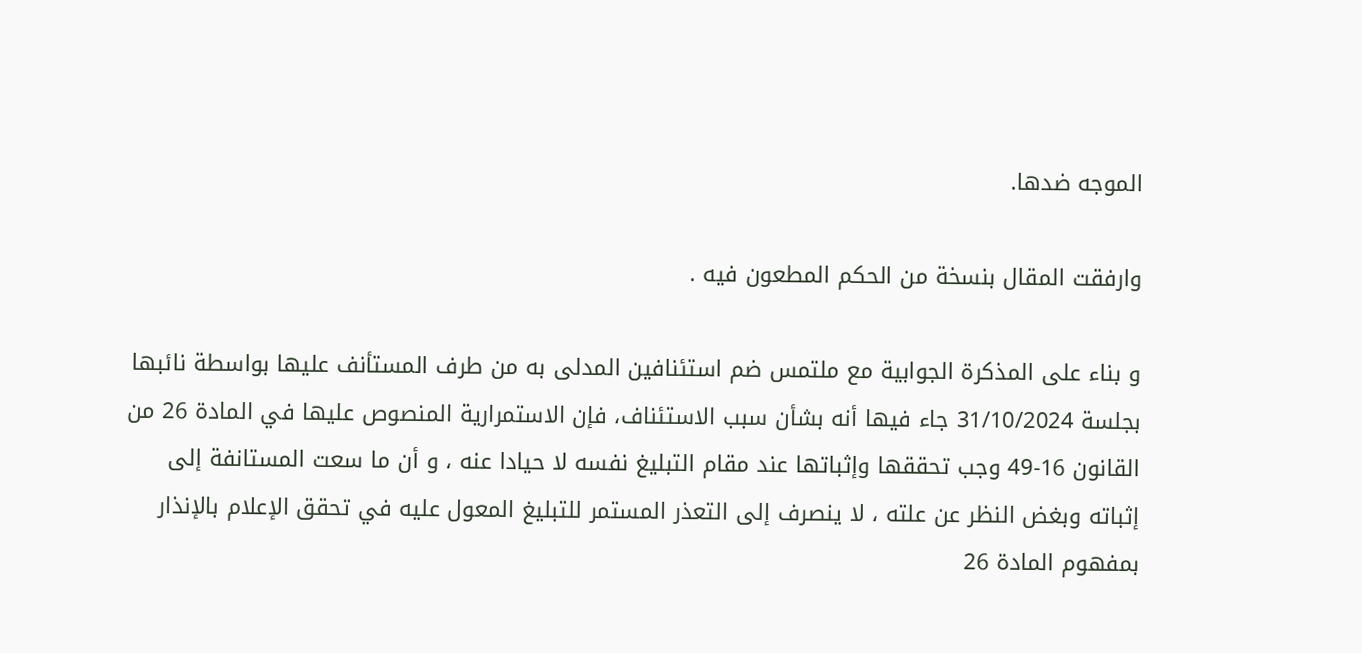الموجه ضدها.

وارفقت المقال بنسخة من الحكم المطعون فيه .

و بناء على المذكرة الجوابية مع ملتمس ضم استئنافين المدلى به من طرف المستأنف عليها بواسطة نائبها بجلسة 31/10/2024 جاء فيها أنه بشأن سبب الاستئناف، فإن الاستمرارية المنصوص عليها في المادة 26 من القانون 16-49 وجب تحققها وإثباتها عند مقام التبليغ نفسه لا حيادا عنه ، و أن ما سعت المستانفة إلى إثباته وبغض النظر عن علته ، لا ينصرف إلى التعذر المستمر للتبليغ المعول عليه في تحقق الإعلام بالإنذار بمفهوم المادة 26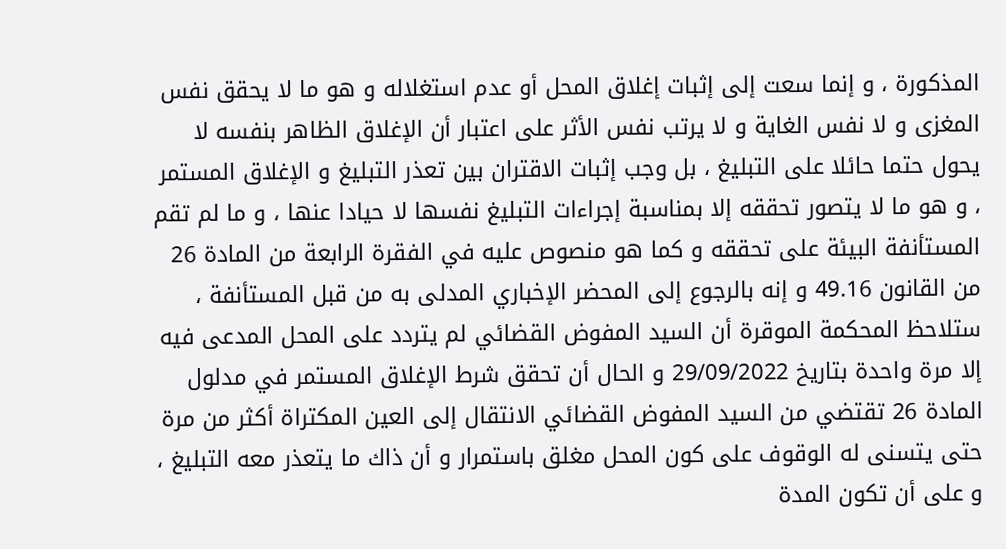المذكورة ، و إنما سعت إلى إثبات إغلاق المحل أو عدم استغلاله و هو ما لا يحقق نفس المغزى و لا نفس الغاية و لا يرتب نفس الأثر على اعتبار أن الإغلاق الظاهر بنفسه لا يحول حتما حائلا على التبليغ ، بل وجب إثبات الاقتران بين تعذر التبليغ و الإغلاق المستمر ، و هو ما لا يتصور تحققه إلا بمناسبة إجراءات التبليغ نفسها لا حيادا عنها ، و ما لم تقم المستأنفة البيئة على تحققه و كما هو منصوص عليه في الفقرة الرابعة من المادة 26 من القانون 49.16 و إنه بالرجوع إلى المحضر الإخباري المدلى به من قبل المستأنفة ، ستلاحظ المحكمة الموقرة أن السيد المفوض القضائي لم يتردد على المحل المدعى فيه إلا مرة واحدة بتاريخ 29/09/2022 و الحال أن تحقق شرط الإغلاق المستمر في مدلول المادة 26 تقتضي من السيد المفوض القضائي الانتقال إلى العين المكتراة أكثر من مرة حتى يتسنى له الوقوف على كون المحل مغلق باستمرار و أن ذاك ما يتعذر معه التبليغ ، و على أن تكون المدة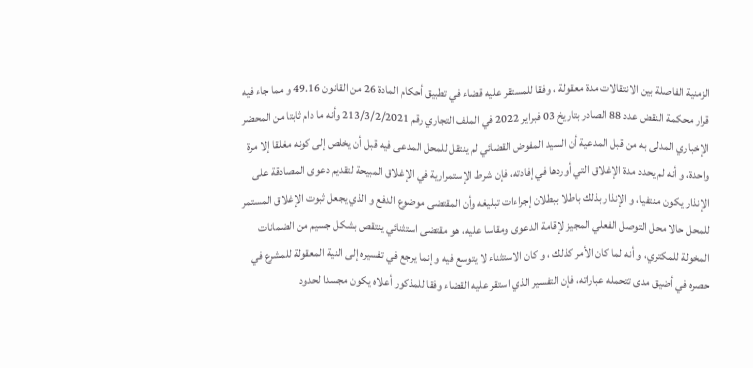الزمنية الفاصلة بين الانتقالات مدة معقولة ، وفقا للمستقر عليه قضاء في تطبيق أحكام المادة 26 من القانون 49.16 و مما جاء فيه قرار محكمة النقض عدد 88 الصادر بتاريخ 03 فبراير 2022 في الملف التجاري رقم 213/3/2/2021 وأنه ما دام ثابتا من المحضر الإخباري المدلى به من قبل المدعية أن السيد المفوض القضائي لم ينتقل للمحل المدعى فيه قبل أن يخلص إلى كونه مغلقا إلا مرة واحدة، و أنه لم يحدد مدة الإغلاق التي أوردها في إفادته، فإن شرط الإستمرارية في الإغلاق المبيحة لتقديم دعوى المصادقة على الإنذار يكون منتفيا، و الإنذار بذلك باطلا ببطلان إجراءات تبليغه وأن المقتضى موضوع الدفع و الذي يجعل ثبوت الإغلاق المستمر للمحل حالا محل التوصل الفعلي المجيز لإقامة الدعوى ومقاسا عليه، هو مقتضى استثنائي ينتقص بشكل جسيم من الضمانات المخولة للمكتري، و أنه لما كان الأمر كذلك ، و كان الاستثناء لا يتوسع فيه و إنما يرجع في تفسيره إلى النية المعقولة للمشرع في حصره في أضيق مدى تتحمله عباراته، فإن التفسير الذي استقر عليه القضاء وفقا للمذكور أعلاه يكون مجسدا لحدود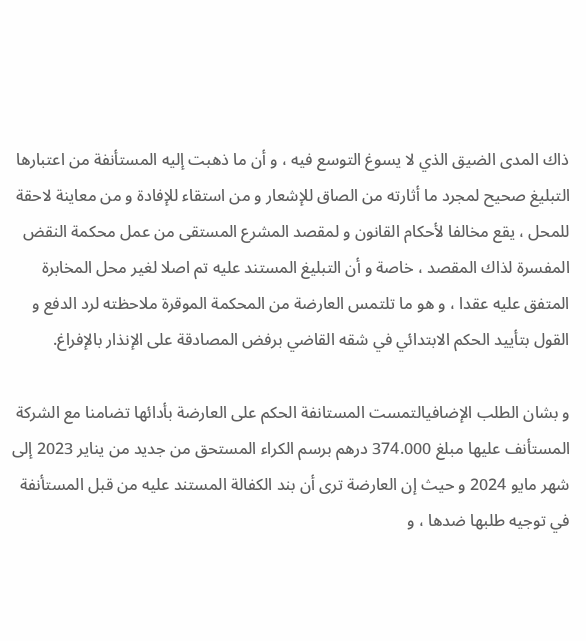ذاك المدى الضيق الذي لا يسوغ التوسع فيه ، و أن ما ذهبت إليه المستأنفة من اعتبارها التبليغ صحيح لمجرد ما أثارته من الصاق للإشعار و من استقاء للإفادة و من معاينة لاحقة للمحل ، يقع مخالفا لأحكام القانون و لمقصد المشرع المستقى من عمل محكمة النقض المفسرة لذاك المقصد ، خاصة و أن التبليغ المستند عليه تم اصلا لغير محل المخابرة المتفق عليه عقدا ، و هو ما تلتمس العارضة من المحكمة الموقرة ملاحظته لرد الدفع و القول بتأييد الحكم الابتدائي في شقه القاضي برفض المصادقة على الإنذار بالإفراغ.

و بشان الطلب الإضافيالتمست المستانفة الحكم على العارضة بأدائها تضامنا مع الشركة المستأنف عليها مبلغ 374.000 درهم برسم الكراء المستحق من جديد من يناير 2023 إلى شهر مايو 2024 و حيث إن العارضة ترى أن بند الكفالة المستند عليه من قبل المستأنفة في توجيه طلبها ضدها ، و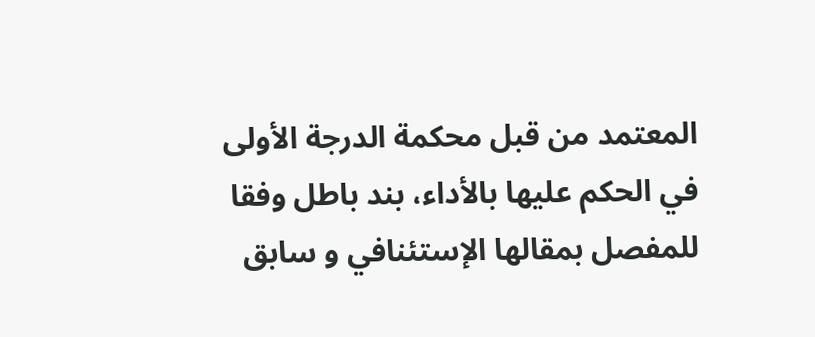المعتمد من قبل محكمة الدرجة الأولى في الحكم عليها بالأداء، بند باطل وفقا للمفصل بمقالها الإستئنافي و سابق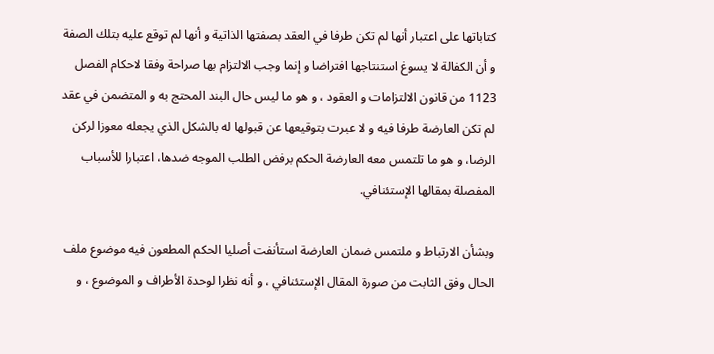كتاباتها على اعتبار أنها لم تكن طرفا في العقد بصفتها الذاتية و أنها لم توقع عليه بتلك الصفة و أن الكفالة لا يسوغ استنتاجها افتراضا و إنما وجب الالتزام بها صراحة وفقا لاحكام الفصل 1123 من قانون الالتزامات و العقود ، و هو ما ليس حال البند المحتج به و المتضمن في عقد لم تكن العارضة طرفا فيه و لا عبرت بتوقيعها عن قبولها له بالشكل الذي يجعله معوزا لركن الرضا، و هو ما تلتمس معه العارضة الحكم برفض الطلب الموجه ضدها، اعتبارا للأسباب المفصلة بمقالها الإستئنافي.

وبشأن الارتباط و ملتمس ضمان العارضة استأنفت أصليا الحكم المطعون فيه موضوع ملف الحال وفق الثابت من صورة المقال الإستئنافي ، و أنه نظرا لوحدة الأطراف و الموضوع ، و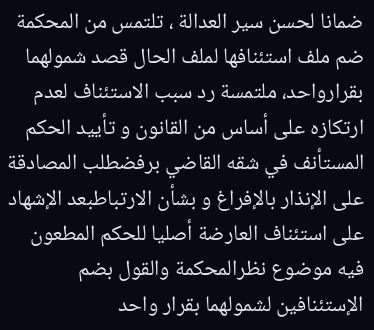ضمانا لحسن سير العدالة ، تلتمس من المحكمة ضم ملف استئنافها لملف الحال قصد شمولهما بقرارواحد، ملتمسة رد سبب الاستئناف لعدم ارتكازه على أساس من القانون و تأييد الحكم المستأنف في شقه القاضي برفضطلب المصادقة على الإنذار بالإفراغ و بشأن الارتباطبعد الإشهاد على استئناف العارضة أصليا للحكم المطعون فيه موضوع نظرالمحكمة والقول بضم الإستئنافين لشمولهما بقرار واحد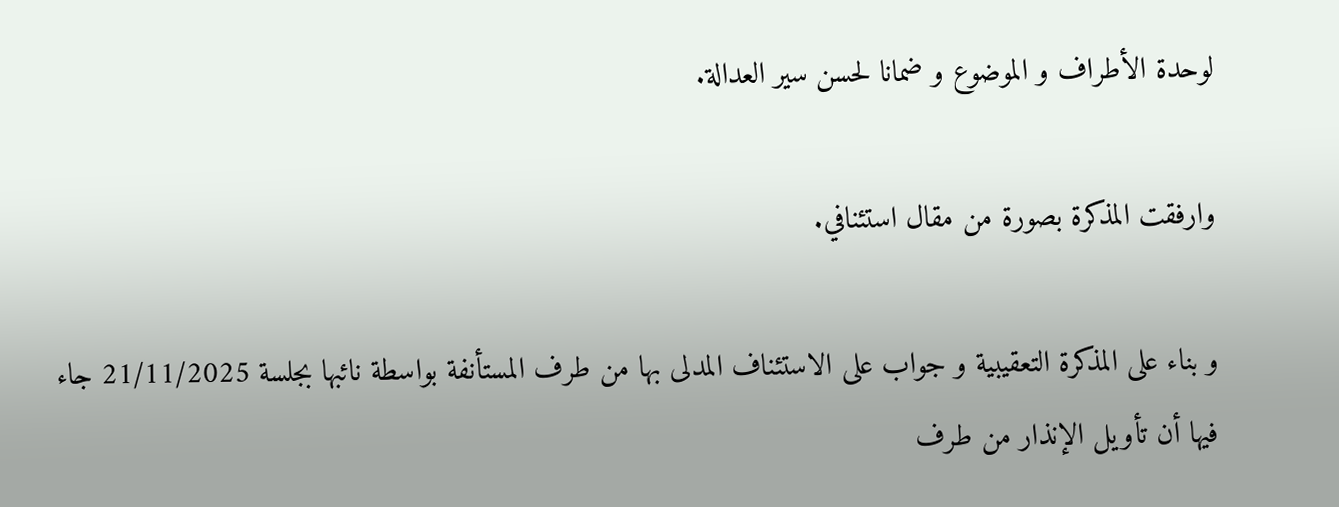لوحدة الأطراف و الموضوع و ضمانا لحسن سير العدالة.

وارفقت المذكرة بصورة من مقال استئنافي.

و بناء على المذكرة التعقيبية و جواب على الاستئناف المدلى بها من طرف المستأنفة بواسطة نائبها بجلسة 21/11/2025 جاء فيها أن تأويل الإنذار من طرف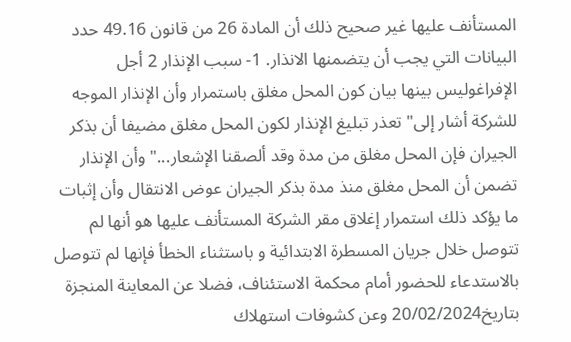المستأنف عليها غير صحيح ذلك أن المادة 26 من قانون 49.16 حدد البيانات التي يجب أن يتضمنها الانذار. 1- سبب الإنذار 2 أجل الإفراغوليس بينها بيان كون المحل مغلق باستمرار وأن الإنذار الموجه للشركة أشار إلى" تعذر تبليغ الإنذار لكون المحل مغلق مضيفا أن بذكر الجيران فإن المحل مغلق من مدة وقد ألصقنا الإشعار..." وأن الإنذار تضمن أن المحل مغلق منذ مدة بذكر الجيران عوض الانتقال وأن إثبات ما يؤكد ذلك استمرار إغلاق مقر الشركة المستأنف عليها هو أنها لم تتوصل خلال جريان المسطرة الابتدائية و باستثناء الخطأ فإنها لم تتوصل بالاستدعاء للحضور أمام محكمة الاستئناف، فضلا عن المعاينة المنجزة بتاريخ20/02/2024 وعن كشوفات استهلاك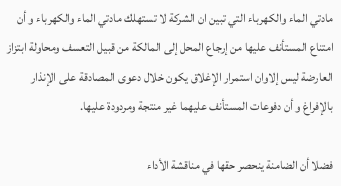مادتي الماء والكهرباء التي تبين ان الشركة لا تستهلك مادتي الماء والكهرباء و أن امتناع المستأنف عليها من إرجاع المحل إلى المالكة من قبيل التعسف ومحاولة ابتزاز العارضة ليس إلاوان استمرار الإغلاق يكون خلال دعوى المصادقة على الإنذار بالإفراغ و أن دفوعات المستأنف عليهما غير منتجة ومردودة عليها.

فضلا أن الضامنة ينحصر حقها في مناقشة الأداء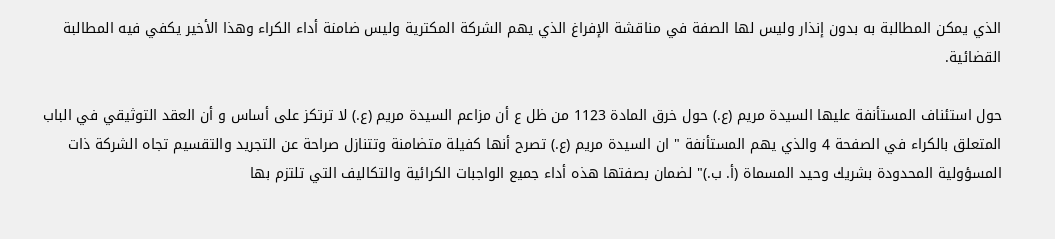الذي يمكن المطالبة به بدون إنذار وليس لها الصفة في مناقشة الإفراغ الذي يهم الشركة المكترية وليس ضامنة أداء الكراء وهذا الأخير يكفي فيه المطالبة القضائية.

حول استئناف المستأنفة عليها السيدة مريم (ع.) حول خرق المادة 1123 من ظل ع أن مزاعم السيدة مريم (ع.) لا ترتكز على أساس و أن العقد التوثيقي في الباب المتعلق بالكراء في الصفحة 4 والذي يهم المستأنفة " ان السيدة مريم (ع.) تصرح أنها كفيلة متضامنة وتتنازل صراحة عن التجريد والتقسيم تجاه الشركة ذات المسؤولية المحدودة بشريك وحيد المسماة (أ. ب.)" لضمان بصفتها هذه أداء جميع الواجبات الكرائية والتكاليف التي تلتزم بها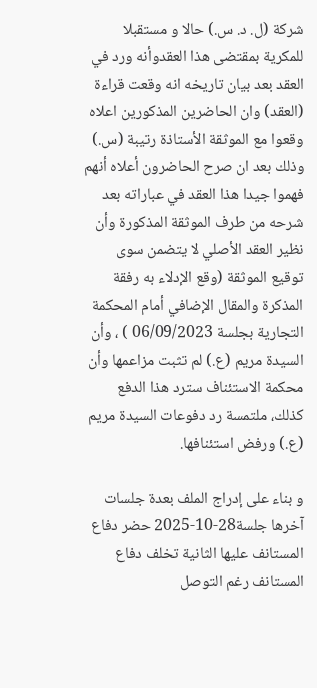شركة (ل. د. س.) حالا و مستقبلا للمكرية بمقتضى هذا العقدوأنه ورد في العقد بعد بيان تاريخه انه وقعت قراءة (العقد) وان الحاضرين المذكورين اعلاه وقعوا مع الموثقة الأستاذة رتيبة (س.) وذلك بعد ان صرح الحاضرون أعلاه أنهم فهموا جيدا هذا العقد في عباراته بعد شرحه من طرف الموثقة المذكورة وأن نظير العقد الأصلي لا يتضمن سوى توقيع الموثقة (وقع الإدلاء به رفقة المذكرة والمقال الإضافي أمام المحكمة التجارية بجلسة 06/09/2023 ) ، وأن السيدة مريم (ع.) لم تثبت مزاعمها وأن محكمة الاستئناف سترد هذا الدفع كذلك، ملتمسة رد دفوعات السيدة مريم (ع.) ورفض استئنافها.

و بناء على إدراج الملف بعدة جلسات آخرها جلسة28-10-2025 حضر دفاع المستانف عليها الثانية تخلف دفاع المستانف رغم التوصل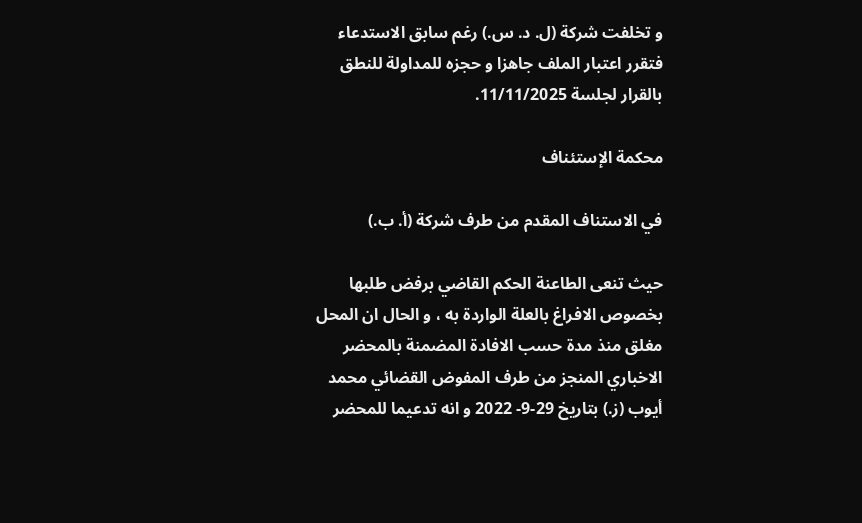و تخلفت شركة (ل. د. س.) رغم سابق الاستدعاء فتقرر اعتبار الملف جاهزا و حجزه للمداولة للنطق بالقرار لجلسة 11/11/2025.

محكمة الإستئناف

في الاستناف المقدم من طرف شركة (أ. ب.)

حيث تنعى الطاعنة الحكم القاضي برفض طلبها بخصوص الافراغ بالعلة الواردة به ، و الحال ان المحل مغلق منذ مدة حسب الافادة المضمنة بالمحضر الاخباري المنجز من طرف المفوض القضائي محمد أيوب (ز.) بتاريخ 29-9- 2022 و انه تدعيما للمحضر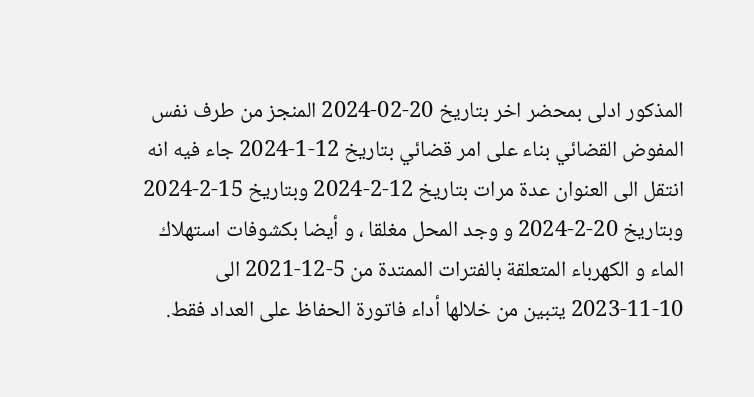المذكور ادلى بمحضر اخر بتاريخ 20-02-2024 المنجز من طرف نفس المفوض القضائي بناء على امر قضائي بتاريخ 12-1-2024 جاء فيه انه انتقل الى العنوان عدة مرات بتاريخ 12-2-2024 وبتاريخ 15-2-2024 وبتاريخ 20-2-2024 و وجد المحل مغلقا ، و أيضا بكشوفات استهلاك الماء و الكهرباء المتعلقة بالفترات الممتدة من 5-12-2021 الى 10-11-2023 يتبين من خلالها أداء فاتورة الحفاظ على العداد فقط.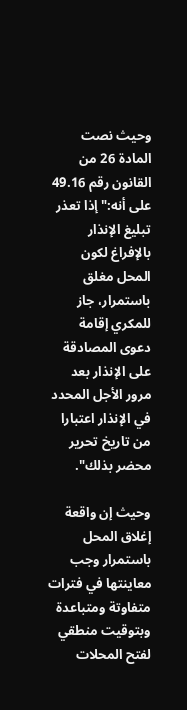وحيث نصت المادة 26 من القانون رقم 49.16 على أنه:" إذا تعذر تبليغ الإنذار بالإفراغ لكون المحل مغلق باستمرار، جاز للمكري إقامة دعوى المصادقة على الإنذار بعد مرور الأجل المحدد في الإنذار اعتبارا من تاريخ تحرير محضر بذلك".

وحيث إن واقعة إغلاق المحل باستمرار وجب معاينتها في فترات متفاوتة ومتباعدة وبتوقيت منطقي لفتح المحلات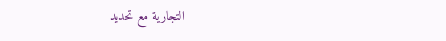التجارية مع تحديد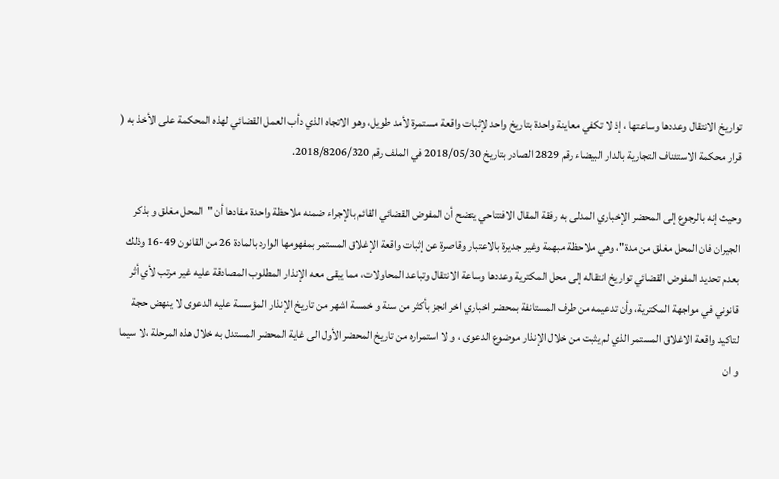تواريخ الانتقال وعددها وساعتها ، إذ لا تكفي معاينة واحدة بتاريخ واحد لإثبات واقعة مستمرة لأمد طويل، وهو الاتجاه الذي دأب العمل القضائي لهذه المحكمة على الأخذ به ( قرار محكمة الاستئناف التجارية بالدار البيضاء رقم 2829 الصادر بتاريخ 2018/05/30 في الملف رقم 2018/8206/320.

وحيث إنه بالرجوع إلى المحضر الإخباري المدلى به رفقة المقال الافتتاحي يتضح أن المفوض القضائي القائم بالإجراء ضمنه ملاحظة واحدة مفادها أن "المحل مغلق و بذكر الجيران فان المحل مغلق من مدة"، وهي ملاحظة مبهمة وغير جديرة بالاعتبار وقاصرة عن إثبات واقعة الإغلاق المستمر بمفهومها الوارد بالمادة 26 من القانون 49-16 وذلك بعدم تحديد المفوض القضائي تواريخ انتقاله إلى محل المكترية وعددها وساعة الانتقال وتباعد المحاولات، مما يبقى معه الإنذار المطلوب المصادقة عليه غير مرتب لأي أثر قانوني في مواجهة المكترية، وأن تدعيمه من طرف المستانفة بمحضر اخباري اخر انجز بأكثر من سنة و خمسة اشهر من تاريخ الإنذار المؤسسة عليه الدعوى لا ينهض حجة لتاكيد واقعة الاغلاق المستمر الذي لم يثبت من خلال الإنذار موضوع الدعوى ، و لا استمراره من تاريخ المحضر الأول الى غاية المحضر المستدل به خلال هذه المرحلة ،لا سيما و ان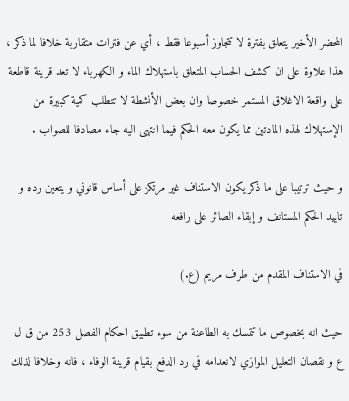المحضر الأخير يتعلق بفترة لا تتجاوز أسبوعا فقط ، أي عن فترات متقاربة خلافا لما ذكر ، هذا علاوة على ان كشف الحساب المتعلق باستهلاك الماء و الكهرباء لا تعد قرينة قاطعة على واقعة الاغلاق المستمر خصوصا وان بعض الأنشطة لا تتطلب كمية كبيرة من الإستهلاك لهذه المادتين مما يكون معه الحكم فيما انتهى اليه جاء مصادفا للصواب .

و حيث ترتيبا على ما ذكر يكون الاستناف غير مرتكز على أساس قانوني و يتعين رده و تاييد الحكم المستانف و إبقاء الصائر على رافعه

في الاستناف المقدم من طرف مريم (ع.)

حيث انه بخصوص ما تتمسك به الطاعنة من سوء تطبيق احكام الفصل 253 من ق ل ع و نقصان التعليل الموازي لانعدامه في رد الدفع بقيام قرينة الوفاء ، فانه وخلافا لذلك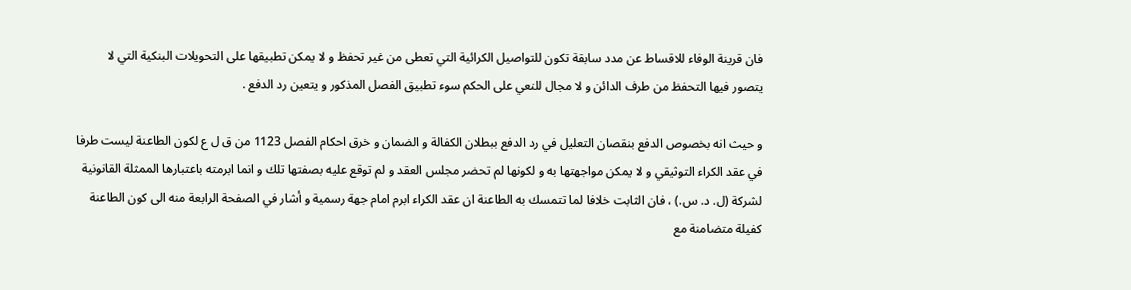فان قرينة الوفاء للاقساط عن مدد سابقة تكون للتواصيل الكرائية التي تعطى من غير تحفظ و لا يمكن تطبيقها على التحويلات البنكية التي لا يتصور فيها التحفظ من طرف الدائن و لا مجال للنعي على الحكم سوء تطبيق الفصل المذكور و يتعين رد الدفع .

و حيث انه بخصوص الدفع بنقصان التعليل في رد الدفع ببطلان الكفالة و الضمان و خرق احكام الفصل 1123 من ق ل ع لكون الطاعنة ليست طرفا في عقد الكراء التوثيقي و لا يمكن مواجهتها به و لكونها لم تحضر مجلس العقد و لم توقع عليه بصفتها تلك و انما ابرمته باعتبارها الممثلة القانونية لشركة (ل. د. س.) ، فان الثابت خلافا لما تتمسك به الطاعنة ان عقد الكراء ابرم امام جهة رسمية و أشار في الصفحة الرابعة منه الى كون الطاعنة كفيلة متضامنة مع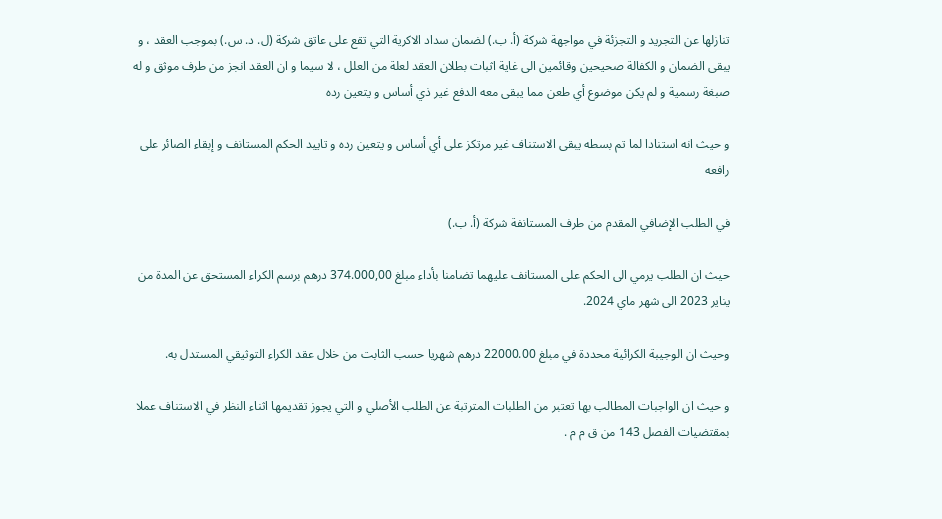تنازلها عن التجريد و التجزئة في مواجهة شركة (أ. ب.) لضمان سداد الاكرية التي تقع على عاتق شركة (ل. د. س.) بموجب العقد ، و يبقى الضمان و الكفالة صحيحين وقائمين الى غاية اثبات بطلان العقد لعلة من العلل ، لا سيما و ان العقد انجز من طرف موثق و له صبغة رسمية و لم يكن موضوع أي طعن مما يبقى معه الدفع غير ذي أساس و يتعين رده

و حيث انه استنادا لما تم بسطه يبقى الاستناف غير مرتكز على أي أساس و يتعين رده و تاييد الحكم المستانف و إبقاء الصائر على رافعه

في الطلب الإضافي المقدم من طرف المستانفة شركة (أ. ب.)

حيث ان الطلب يرمي الى الحكم على المستانف عليهما تضامنا بأداء مبلغ 374.000,00 درهم برسم الكراء المستحق عن المدة من يناير 2023 الى شهر ماي 2024.

وحيث ان الوجيبة الكرائية محددة في مبلغ 22000.00 درهم شهريا حسب الثابت من خلال عقد الكراء التوثيقي المستدل به.

و حيث ان الواجبات المطالب بها تعتبر من الطلبات المترتبة عن الطلب الأصلي و التي يجوز تقديمها اثناء النظر في الاستناف عملا بمقتضيات الفصل 143 من ق م م .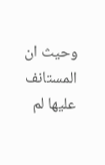وحيث ان المستانف عليها لم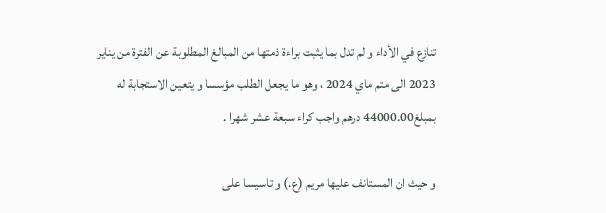تنازع في الأداء و لم تدل بما يثبت براءة ذمتها من المبالغ المطلوبة عن الفترة من يناير 2023 الى متم ماي 2024 ، وهو ما يجعل الطلب مؤسسا و يتعين الاستجابة له بمبلغ44000.00 درهم واجب كراء سبعة عشر شهرا .

و حيث ان المستانف عليها مريم (ع.) و تاسيسا على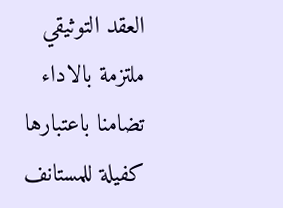العقد التوثيقي ملتزمة بالاداء تضامنا باعتبارها كفيلة للمستانف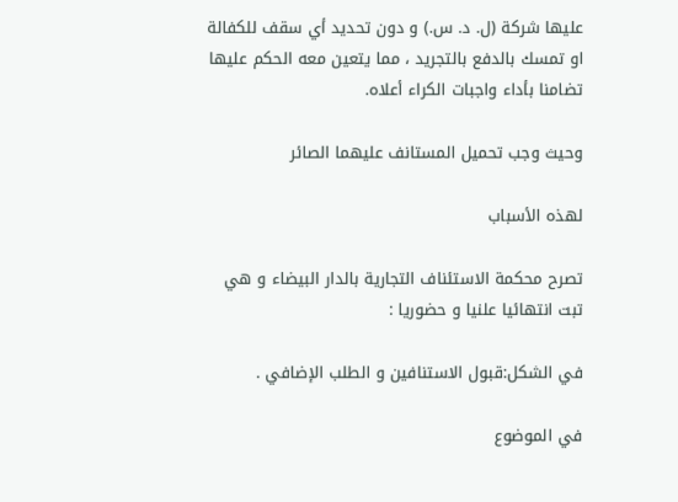عليها شركة (ل. د. س.) و دون تحديد أي سقف للكفالة او تمسك بالدفع بالتجريد ، مما يتعين معه الحكم عليها تضامنا بأداء واجبات الكراء أعلاه.

وحيث وجب تحميل المستانف عليهما الصائر

لهذه الأسباب

تصرح محكمة الاستئناف التجارية بالدار البيضاء و هي تبت انتهائيا علنيا و حضوريا :

في الشكل:قبول الاستنافين و الطلب الإضافي .

في الموضوع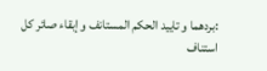:بردهما و تاييد الحكم المستانف و إبقاء صائر كل استناف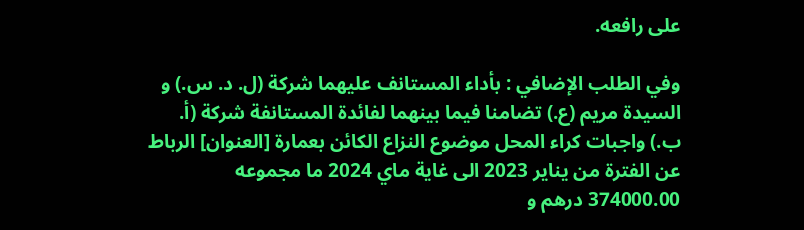على رافعه.

وفي الطلب الإضافي : بأداء المستانف عليهما شركة (ل. د. س.) و السيدة مريم (ع.) تضامنا فيما بينهما لفائدة المستانفة شركة (أ. ب.) واجبات كراء المحل موضوع النزاع الكائن بعمارة [العنوان] الرباط عن الفترة من يناير 2023 الى غاية ماي 2024 ما مجموعه 374000.00 درهم و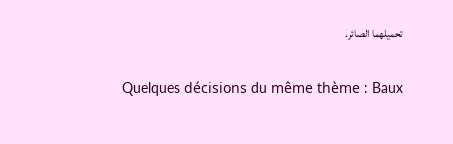تحميلهما الصائر.

Quelques décisions du même thème : Baux